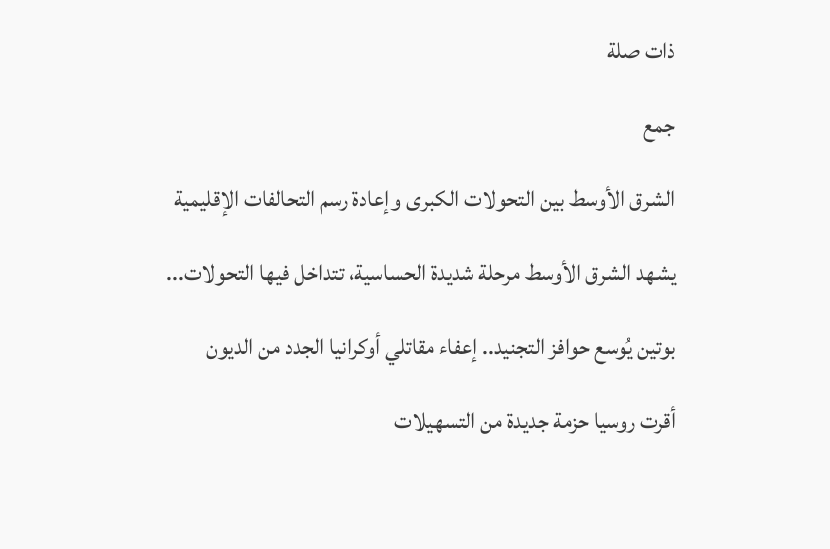ذات صلة

جمع

الشرق الأوسط بين التحولات الكبرى وإعادة رسم التحالفات الإقليمية

يشهد الشرق الأوسط مرحلة شديدة الحساسية، تتداخل فيها التحولات...

بوتين يُوسع حوافز التجنيد.. إعفاء مقاتلي أوكرانيا الجدد من الديون

أقرت روسيا حزمة جديدة من التسهيلات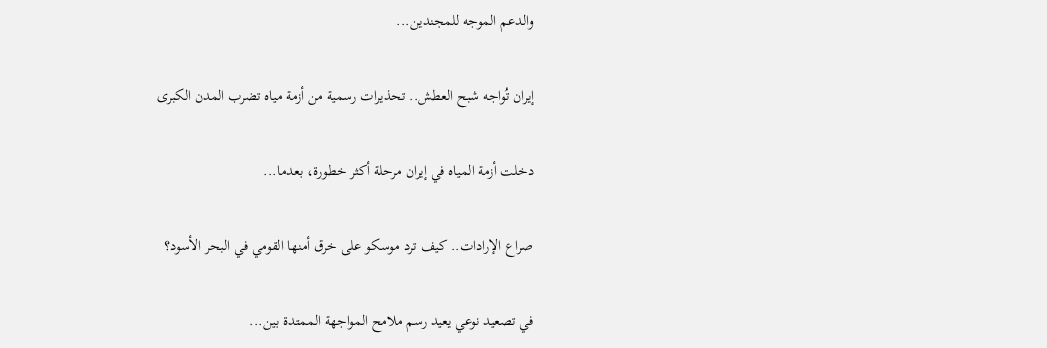والدعم الموجه للمجندين...

إيران تُواجه شبح العطش.. تحذيرات رسمية من أزمة مياه تضرب المدن الكبرى

دخلت أزمة المياه في إيران مرحلة أكثر خطورة، بعدما...

صراع الإرادات.. كيف ترد موسكو على خرق أمنها القومي في البحر الأسود؟

في تصعيد نوعي يعيد رسم ملامح المواجهة الممتدة بين...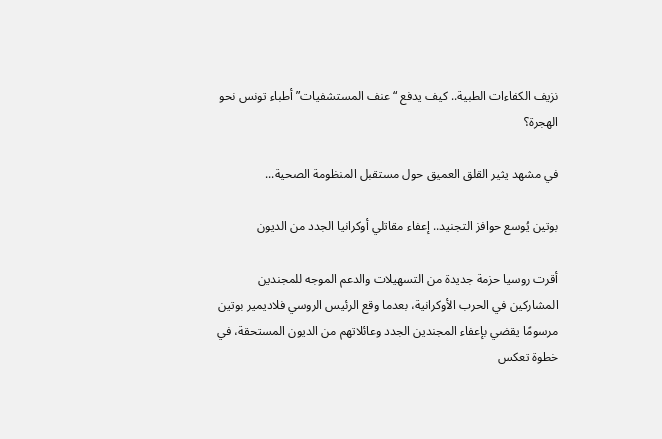نزيف الكفاءات الطبية.. كيف يدفع “عنف المستشفيات” أطباء تونس نحو الهجرة؟

في مشهد يثير القلق العميق حول مستقبل المنظومة الصحية...

بوتين يُوسع حوافز التجنيد.. إعفاء مقاتلي أوكرانيا الجدد من الديون

أقرت روسيا حزمة جديدة من التسهيلات والدعم الموجه للمجندين المشاركين في الحرب الأوكرانية، بعدما وقع الرئيس الروسي فلاديمير بوتين مرسومًا يقضي بإعفاء المجندين الجدد وعائلاتهم من الديون المستحقة، في خطوة تعكس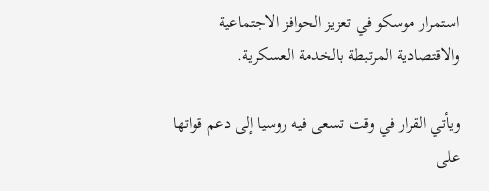استمرار موسكو في تعزيز الحوافز الاجتماعية والاقتصادية المرتبطة بالخدمة العسكرية.

ويأتي القرار في وقت تسعى فيه روسيا إلى دعم قواتها على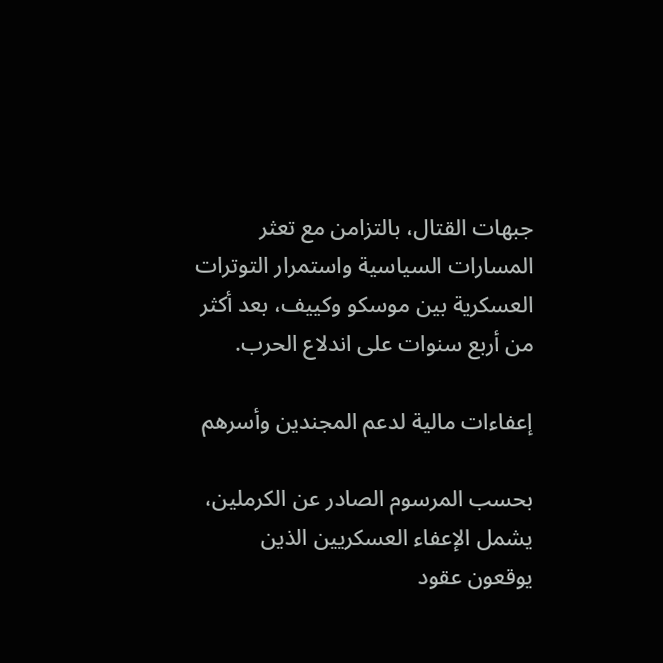جبهات القتال، بالتزامن مع تعثر المسارات السياسية واستمرار التوترات العسكرية بين موسكو وكييف، بعد أكثر من أربع سنوات على اندلاع الحرب.

إعفاءات مالية لدعم المجندين وأسرهم

بحسب المرسوم الصادر عن الكرملين، يشمل الإعفاء العسكريين الذين يوقعون عقود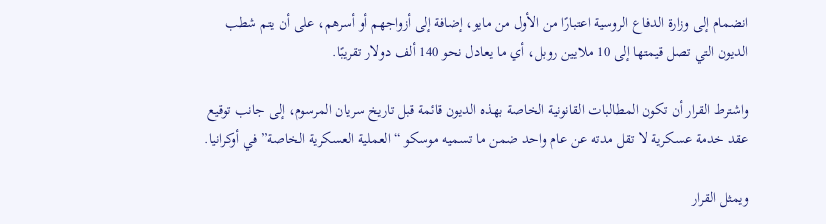انضمام إلى وزارة الدفاع الروسية اعتبارًا من الأول من مايو، إضافة إلى أزواجهم أو أسرهم، على أن يتم شطب الديون التي تصل قيمتها إلى 10 ملايين روبل، أي ما يعادل نحو 140 ألف دولار تقريبًا.

واشترط القرار أن تكون المطالبات القانونية الخاصة بهذه الديون قائمة قبل تاريخ سريان المرسوم، إلى جانب توقيع عقد خدمة عسكرية لا تقل مدته عن عام واحد ضمن ما تسميه موسكو “العملية العسكرية الخاصة” في أوكرانيا.

ويمثل القرار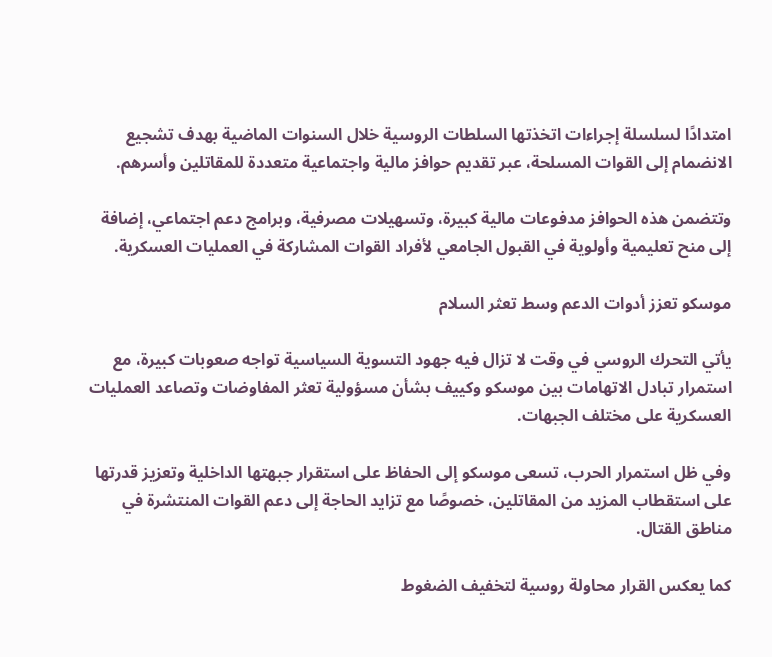امتدادًا لسلسلة إجراءات اتخذتها السلطات الروسية خلال السنوات الماضية بهدف تشجيع الانضمام إلى القوات المسلحة، عبر تقديم حوافز مالية واجتماعية متعددة للمقاتلين وأسرهم.

وتتضمن هذه الحوافز مدفوعات مالية كبيرة، وتسهيلات مصرفية، وبرامج دعم اجتماعي، إضافة إلى منح تعليمية وأولوية في القبول الجامعي لأفراد القوات المشاركة في العمليات العسكرية.

موسكو تعزز أدوات الدعم وسط تعثر السلام

يأتي التحرك الروسي في وقت لا تزال فيه جهود التسوية السياسية تواجه صعوبات كبيرة، مع استمرار تبادل الاتهامات بين موسكو وكييف بشأن مسؤولية تعثر المفاوضات وتصاعد العمليات العسكرية على مختلف الجبهات.

وفي ظل استمرار الحرب، تسعى موسكو إلى الحفاظ على استقرار جبهتها الداخلية وتعزيز قدرتها على استقطاب المزيد من المقاتلين، خصوصًا مع تزايد الحاجة إلى دعم القوات المنتشرة في مناطق القتال.

كما يعكس القرار محاولة روسية لتخفيف الضغوط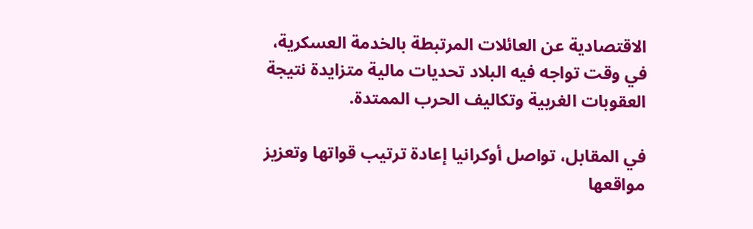الاقتصادية عن العائلات المرتبطة بالخدمة العسكرية، في وقت تواجه فيه البلاد تحديات مالية متزايدة نتيجة العقوبات الغربية وتكاليف الحرب الممتدة.

في المقابل، تواصل أوكرانيا إعادة ترتيب قواتها وتعزيز مواقعها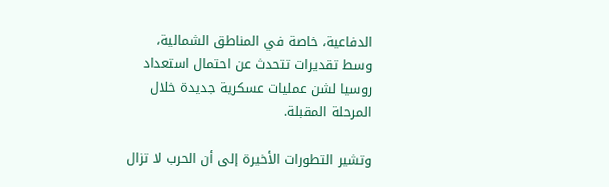الدفاعية، خاصة في المناطق الشمالية، وسط تقديرات تتحدث عن احتمال استعداد روسيا لشن عمليات عسكرية جديدة خلال المرحلة المقبلة.

وتشير التطورات الأخيرة إلى أن الحرب لا تزال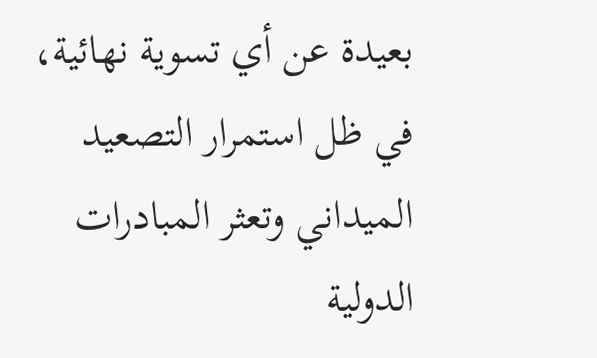بعيدة عن أي تسوية نهائية، في ظل استمرار التصعيد الميداني وتعثر المبادرات الدولية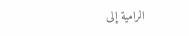الرامية إلى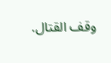وقف القتال.